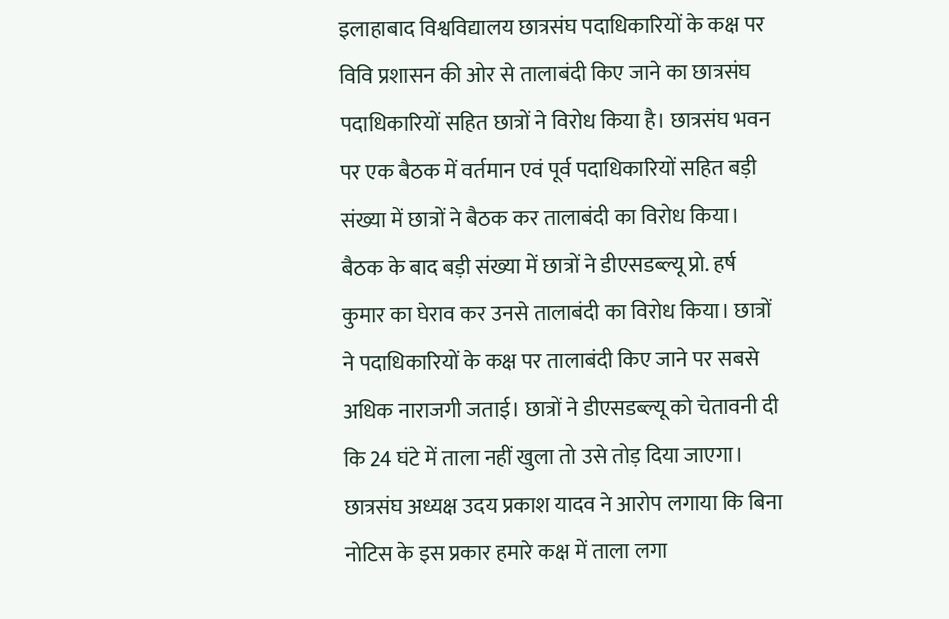इलाहाबाद विश्वविद्यालय छात्रसंघ पदाधिकारियों के कक्ष पर विवि प्रशासन की ओर से तालाबंदी किए जाने का छात्रसंघ पदाधिकारियों सहित छात्रों ने विरोध किया है। छात्रसंघ भवन पर एक बैठक में वर्तमान एवं पूर्व पदाधिकारियों सहित बड़ी संख्या में छात्रों ने बैठक कर तालाबंदी का विरोध किया। बैठक के बाद बड़ी संख्या में छात्रों ने डीएसडब्ल्यू प्रो. हर्ष कुमार का घेराव कर उनसे तालाबंदी का विरोध किया। छात्रों ने पदाधिकारियों के कक्ष पर तालाबंदी किए जाने पर सबसे अधिक नाराजगी जताई। छात्रों ने डीएसडब्ल्यू को चेतावनी दी कि 24 घंटे में ताला नहीं खुला तो उसे तोड़ दिया जाएगा।
छात्रसंघ अध्यक्ष उदय प्रकाश यादव ने आरोप लगाया कि बिना नोटिस के इस प्रकार हमारे कक्ष में ताला लगा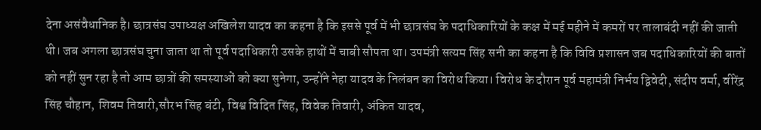देना असंवैधानिक है। छात्रसंघ उपाध्यक्ष अखिलेश यादव का कहना है कि इससे पूर्व में भी छात्रसंघ के पदाधिकारियों के कक्ष में मई महीने में कमरों पर तालाबंदी नहीं की जाती थी। जब अगला छात्रसंघ चुना जाता था तो पूर्व पदाधिकारी उसके हाथों में चाबी सौपता था। उपमंत्री सत्यम सिंह सनी का कहना है कि विवि प्रशासन जब पदाधिकारियों की बातों को नहीं सुन रहा है तो आम छात्रों की समस्याओं को क्या सुनेगा, उन्होंने नेहा यादव के निलंबन का विरोध किया। विरोध के दौरान पूर्व महामंत्री निर्भय द्विवेदी, संदीप वर्मा, वीरेंद्र सिंह चौहान, शिवम तिवारी,सौरभ सिंह बंटी, विश्व विदित सिंह, विवेक तिवारी, अंकित यादव,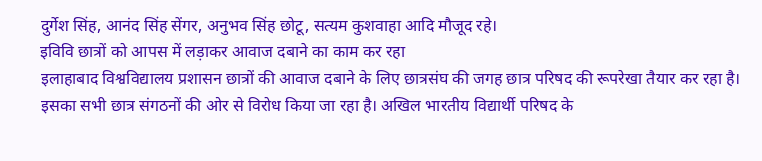दुर्गेश सिंह, आनंद सिंह सेंगर, अनुभव सिंह छोटू, सत्यम कुशवाहा आदि मौजूद रहे।
इविवि छात्रों को आपस में लड़ाकर आवाज दबाने का काम कर रहा
इलाहाबाद विश्वविद्यालय प्रशासन छात्रों की आवाज दबाने के लिए छात्रसंघ की जगह छात्र परिषद की रूपरेखा तैयार कर रहा है। इसका सभी छात्र संगठनों की ओर से विरोध किया जा रहा है। अखिल भारतीय विद्यार्थी परिषद के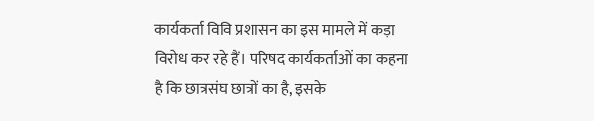कार्यकर्ता विवि प्रशासन का इस मामले में कड़ा विरोध कर रहे हैं। परिषद कार्यकर्ताओं का कहना है कि छात्रसंघ छात्रों का है, इसके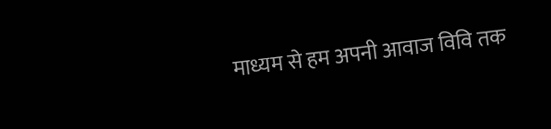माध्यम से हम अपनी आवाज विवि तक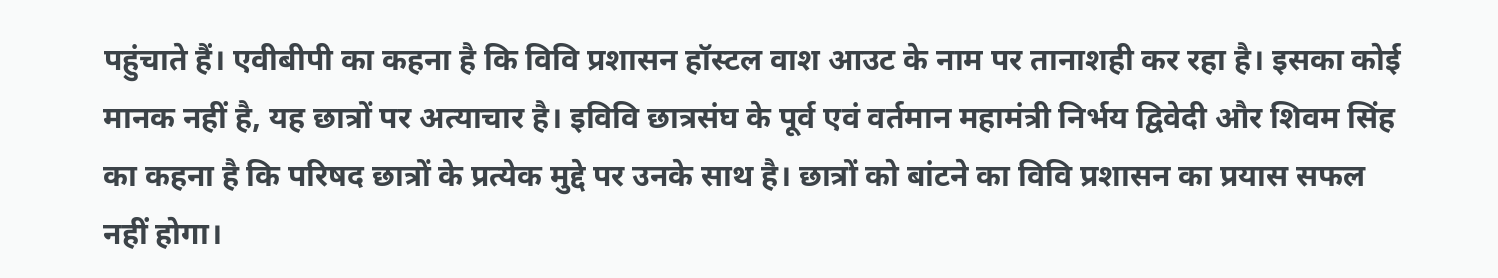पहुंचाते हैं। एवीबीपी का कहना है कि विवि प्रशासन हॉस्टल वाश आउट के नाम पर तानाशही कर रहा है। इसका कोई मानक नहीं है, यह छात्रों पर अत्याचार है। इविवि छात्रसंघ के पूर्व एवं वर्तमान महामंत्री निर्भय द्विवेदी और शिवम सिंह का कहना है कि परिषद छात्रों के प्रत्येक मुद्दे पर उनके साथ है। छात्रों को बांटने का विवि प्रशासन का प्रयास सफल नहीं होगा।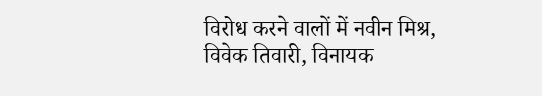विरोध करने वालों में नवीन मिश्र, विवेक तिवारी, विनायक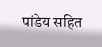पांडेय सहित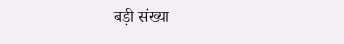बड़ी संख्या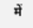में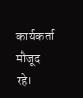कार्यकर्ता मौजूद रहे।